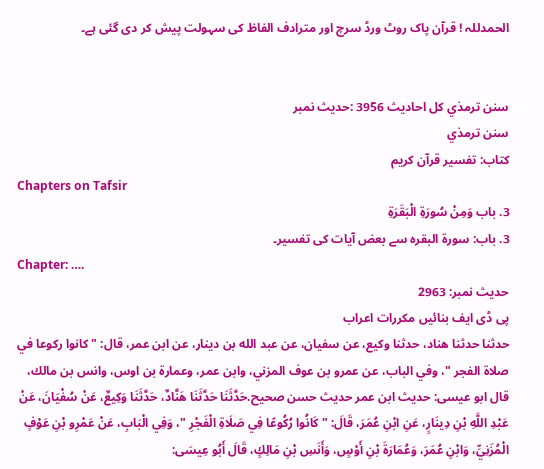الحمدللہ ! قرآن پاک روٹ ورڈ سرچ اور مترادف الفاظ کی سہولت پیش کر دی گئی ہے۔


سنن ترمذي کل احادیث 3956 :حدیث نمبر
سنن ترمذي
کتاب: تفسیر قرآن کریم
Chapters on Tafsir
3. باب وَمِنْ سُورَةِ الْبَقَرَةِ
3. باب: سورۃ البقرہ سے بعض آیات کی تفسیر۔
Chapter: ….
حدیث نمبر: 2963
پی ڈی ایف بنائیں مکررات اعراب
حدثنا حدثنا هناد، حدثنا وكيع، عن سفيان، عن عبد الله بن دينار، عن ابن عمر، قال: " كانوا ركوعا في صلاة الفجر "، وفي الباب، عن عمرو بن عوف المزني، وابن عمر، وعمارة بن اوس، وانس بن مالك، قال ابو عيسى: حديث ابن عمر حديث حسن صحيح.حَدَّثَنَا حَدَّثَنَا هَنَّادٌ، حَدَّثَنَا وَكِيعٌ، عَنْ سُفْيَانَ، عَنْ عَبْدِ اللَّهِ بْنِ دِينَارٍ، عَنِ ابْنِ عُمَرَ، قَالَ: " كَانُوا رُكُوعًا فِي صَلَاةِ الْفَجْرِ "، وَفِي الْبَابِ، عَنْ عَمْرِو بْنِ عَوْفٍ الْمُزَنِيِّ، وَابْنِ عُمَرَ، وَعُمَارَةَ بْنِ أَوْسٍ، وَأَنَسِ بْنِ مَالِكٍ، قَالَ أَبُو عِيسَى: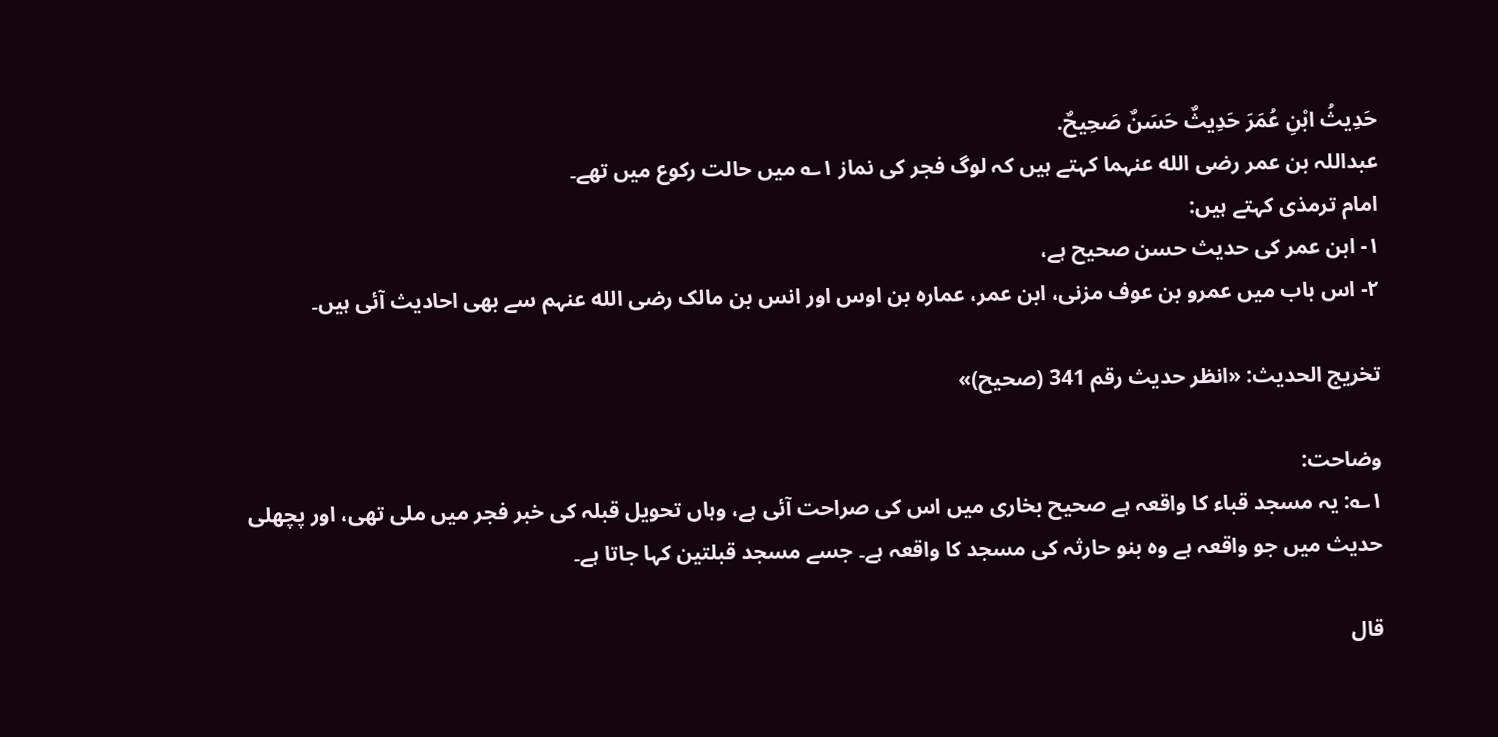حَدِيثُ ابْنِ عُمَرَ حَدِيثٌ حَسَنٌ صَحِيحٌ.
عبداللہ بن عمر رضی الله عنہما کہتے ہیں کہ لوگ فجر کی نماز ۱؎ میں حالت رکوع میں تھے۔
امام ترمذی کہتے ہیں:
۱- ابن عمر کی حدیث حسن صحیح ہے،
۲- اس باب میں عمرو بن عوف مزنی، ابن عمر، عمارہ بن اوس اور انس بن مالک رضی الله عنہم سے بھی احادیث آئی ہیں۔

تخریج الحدیث: «انظر حدیث رقم 341 (صحیح)»

وضاحت:
۱؎: یہ مسجد قباء کا واقعہ ہے صحیح بخاری میں اس کی صراحت آئی ہے، وہاں تحویل قبلہ کی خبر فجر میں ملی تھی، اور پچھلی حدیث میں جو واقعہ ہے وہ بنو حارثہ کی مسجد کا واقعہ ہے۔ جسے مسجد قبلتین کہا جاتا ہے۔

قال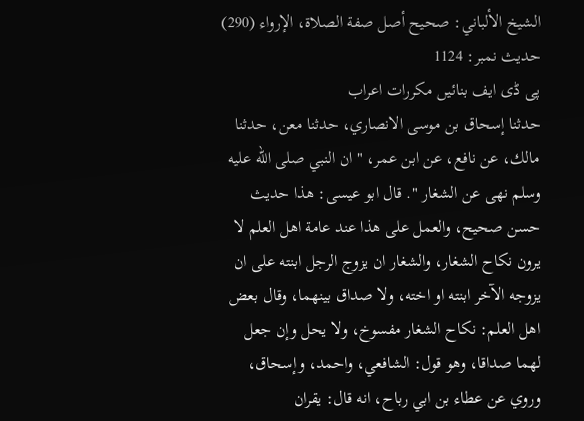الشيخ الألباني: صحيح أصل صفة الصلاة، الإرواء (290)
حدیث نمبر: 1124
پی ڈی ایف بنائیں مکررات اعراب
حدثنا إسحاق بن موسى الانصاري، حدثنا معن، حدثنا مالك، عن نافع، عن ابن عمر، " ان النبي صلى الله عليه وسلم نهى عن الشغار ". قال ابو عيسى: هذا حديث حسن صحيح، والعمل على هذا عند عامة اهل العلم لا يرون نكاح الشغار، والشغار ان يزوج الرجل ابنته على ان يزوجه الآخر ابنته او اخته، ولا صداق بينهما، وقال بعض اهل العلم: نكاح الشغار مفسوخ، ولا يحل وإن جعل لهما صداقا، وهو قول: الشافعي، واحمد، وإسحاق، وروي عن عطاء بن ابي رباح، انه قال: يقران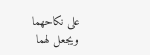على نكاحهما ويجعل لهما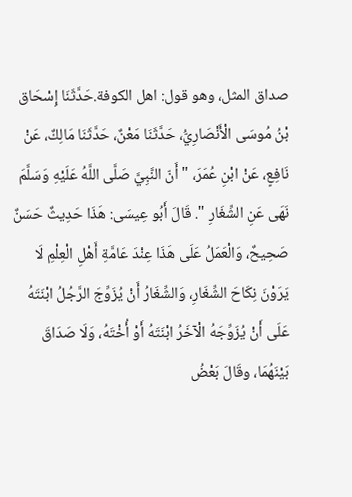صداق المثل، وهو قول: اهل الكوفة.حَدَّثَنَا إِسْحَاق بْنُ مُوسَى الْأَنْصَارِيُّ، حَدَّثَنَا مَعْنٌ، حَدَّثَنَا مَالِكٌ، عَنْ نَافِعٍ، عَنْ ابْنِ عُمَرَ، " أَنّ النَّبِيَّ صَلَّى اللَّهُ عَلَيْهِ وَسَلَّمَ نَهَى عَنِ الشِّغَارِ ". قَالَ أَبُو عِيسَى: هَذَا حَدِيثٌ حَسَنٌ صَحِيحٌ، وَالْعَمَلُ عَلَى هَذَا عِنْدَ عَامَّةِ أَهْلِ الْعِلْمِ لَا يَرَوْنَ نِكَاحَ الشِّغَارِ، وَالشِّغَارُ أَنْ يُزَوِّجَ الرَّجُلُ ابْنَتَهُ عَلَى أَنْ يُزَوِّجَهُ الْآخَرُ ابْنَتَهُ أَوْ أُخْتَهُ، وَلَا صَدَاقَ بَيْنَهُمَا، وقَالَ بَعْضُ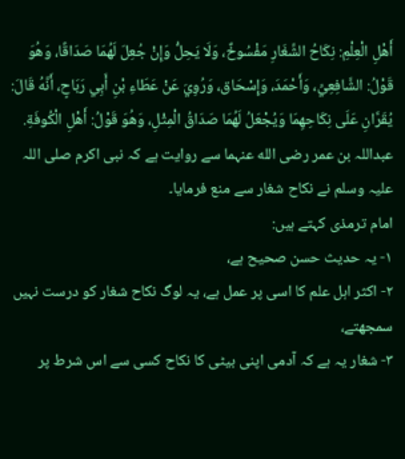أَهْلِ الْعِلْمِ: نِكَاحُ الشِّغَارِ مَفْسُوخٌ، وَلَا يَحِلُّ وَإِنْ جُعِلَ لَهُمَا صَدَاقًا، وَهُوَ قَوْلُ: الشَّافِعِيِّ، وَأَحْمَدَ، وَإِسْحَاق، وَرُوِيَ عَنْ عَطَاءِ بْنِ أَبِي رَبَاحٍ، أَنَّهُ قَالَ: يُقَرَّانِ عَلَى نِكَاحِهِمَا وَيُجْعَلُ لَهُمَا صَدَاقُ الْمِثْلِ، وَهُوَ قَوْلُ: أَهْلِ الْكُوفَةِ.
عبداللہ بن عمر رضی الله عنہما سے روایت ہے کہ نبی اکرم صلی اللہ علیہ وسلم نے نکاح شغار سے منع فرمایا۔
امام ترمذی کہتے ہیں:
۱- یہ حدیث حسن صحیح ہے،
۲- اکثر اہل علم کا اسی پر عمل ہے، یہ لوگ نکاح شغار کو درست نہیں سمجھتے،
۳- شغار یہ ہے کہ آدمی اپنی بیٹی کا نکاح کسی سے اس شرط پر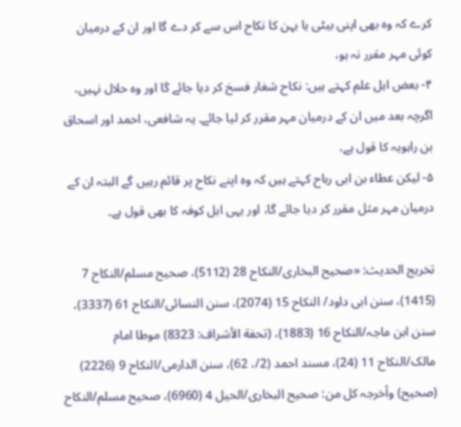کرے کہ وہ بھی اپنی بیٹی یا بہن کا نکاح اس سے کر دے گا اور ان کے درمیان کوئی مہر مقرر نہ ہو،
۴- بعض اہل علم کہتے ہیں: نکاح شغار فسخ کر دیا جائے گا اور وہ حلال نہیں، اگرچہ بعد میں ان کے درمیان مہر مقرر کر لیا جائے۔ یہ شافعی، احمد اور اسحاق بن راہویہ کا قول ہے،
۵- لیکن عطاء بن ابی رباح کہتے ہیں کہ وہ اپنے نکاح پر قائم رہیں گے البتہ ان کے درمیان مہر مثل مقرر کر دیا جائے گا، اور یہی اہل کوفہ کا بھی قول ہے۔

تخریج الحدیث: «صحیح البخاری/النکاح 28 (5112)، صحیح مسلم/النکاح 7 (1415)، سنن ابی داود/ النکاح 15 (2074)، سنن النسائی/النکاح 61 (3337)، سنن ابن ماجہ/النکاح 16 (1883)، (تحفة الأشراف: 8323) موطا امام مالک/النکاح 11 (24)، مسند احمد (2/، 62)، سنن الدارمی/النکاح 9 (2226) (صحیح) وأخرجہ کل من: صحیح البخاری/الحیل 4 (6960)، صحیح مسلم/النکاح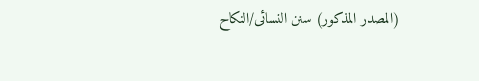(المصدر المذکور) سنن النسائی/النکاح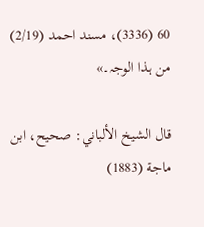60 (3336)، مسند احمد (2/19) من ہذا الوجہ۔»

قال الشيخ الألباني: صحيح، ابن ماجة (1883)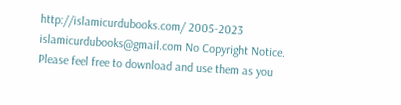http://islamicurdubooks.com/ 2005-2023 islamicurdubooks@gmail.com No Copyright Notice.
Please feel free to download and use them as you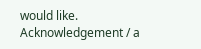would like.
Acknowledgement / a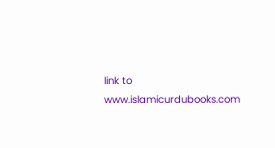link to www.islamicurdubooks.com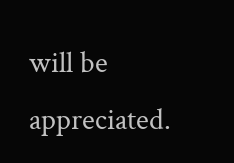will be appreciated.